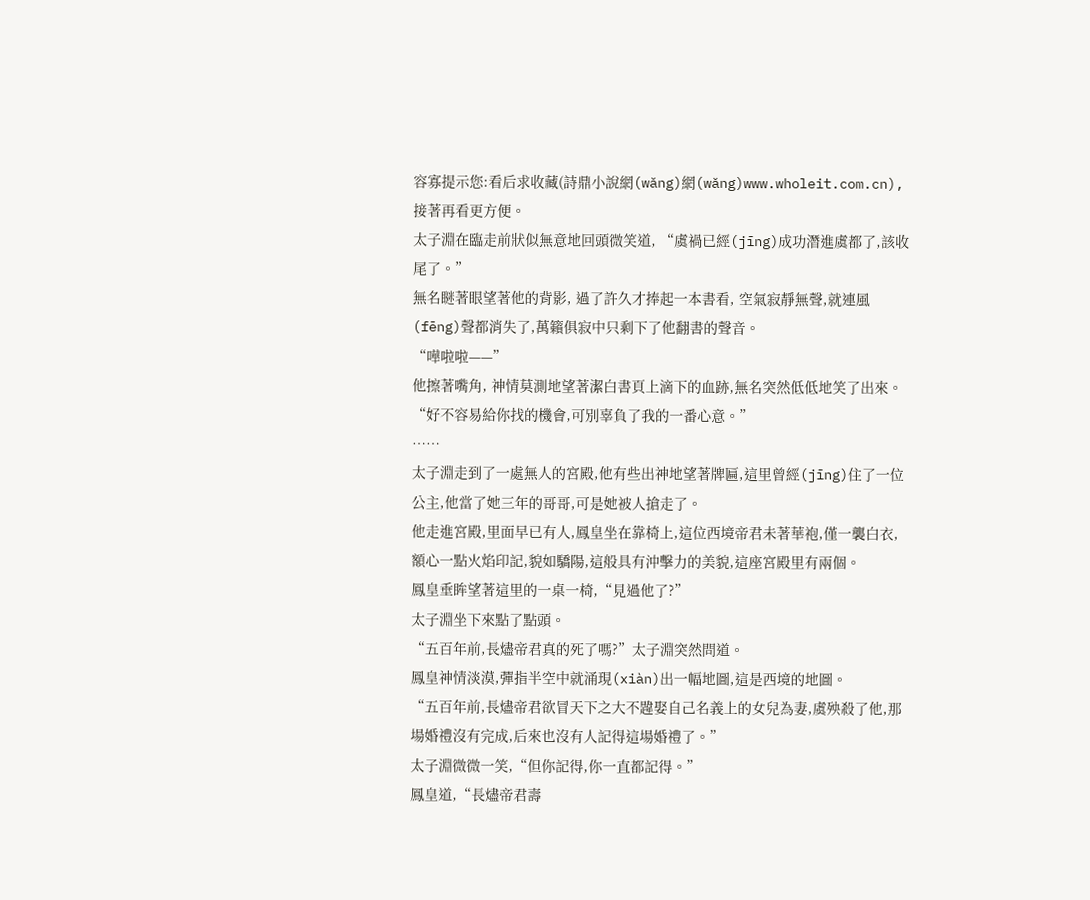容寡提示您:看后求收藏(詩鼎小說網(wǎng)網(wǎng)www.wholeit.com.cn),接著再看更方便。
太子淵在臨走前狀似無意地回頭微笑道, “虞禍已經(jīng)成功潛進虞都了,該收尾了。”
無名瞇著眼望著他的背影, 過了許久才捧起一本書看, 空氣寂靜無聲,就連風(fēng)聲都消失了,萬籟俱寂中只剩下了他翻書的聲音。
“嘩啦啦——”
他擦著嘴角, 神情莫測地望著潔白書頁上滴下的血跡,無名突然低低地笑了出來。
“好不容易給你找的機會,可別辜負了我的一番心意。”
……
太子淵走到了一處無人的宮殿,他有些出神地望著牌匾,這里曾經(jīng)住了一位公主,他當了她三年的哥哥,可是她被人搶走了。
他走進宮殿,里面早已有人,鳳皇坐在靠椅上,這位西境帝君未著華袍,僅一襲白衣,額心一點火焰印記,貌如驕陽,這般具有沖擊力的美貌,這座宮殿里有兩個。
鳳皇垂眸望著這里的一桌一椅,“見過他了?”
太子淵坐下來點了點頭。
“五百年前,長燼帝君真的死了嗎?”太子淵突然問道。
鳳皇神情淡漠,彈指半空中就涌現(xiàn)出一幅地圖,這是西境的地圖。
“五百年前,長燼帝君欲冒天下之大不韙娶自己名義上的女兒為妻,虞殃殺了他,那場婚禮沒有完成,后來也沒有人記得這場婚禮了。”
太子淵微微一笑,“但你記得,你一直都記得。”
鳳皇道,“長燼帝君壽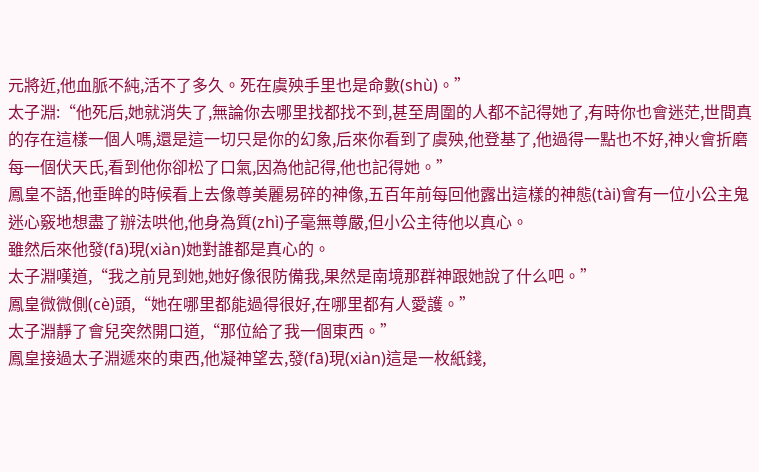元將近,他血脈不純,活不了多久。死在虞殃手里也是命數(shù)。”
太子淵:“他死后,她就消失了,無論你去哪里找都找不到,甚至周圍的人都不記得她了,有時你也會迷茫,世間真的存在這樣一個人嗎,還是這一切只是你的幻象,后來你看到了虞殃,他登基了,他過得一點也不好,神火會折磨每一個伏天氏,看到他你卻松了口氣,因為他記得,他也記得她。”
鳳皇不語,他垂眸的時候看上去像尊美麗易碎的神像,五百年前每回他露出這樣的神態(tài)會有一位小公主鬼迷心竅地想盡了辦法哄他,他身為質(zhì)子毫無尊嚴,但小公主待他以真心。
雖然后來他發(fā)現(xiàn)她對誰都是真心的。
太子淵嘆道,“我之前見到她,她好像很防備我,果然是南境那群神跟她說了什么吧。”
鳳皇微微側(cè)頭,“她在哪里都能過得很好,在哪里都有人愛護。”
太子淵靜了會兒突然開口道,“那位給了我一個東西。”
鳳皇接過太子淵遞來的東西,他凝神望去,發(fā)現(xiàn)這是一枚紙錢,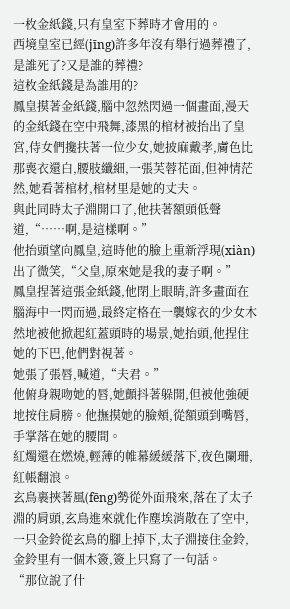一枚金紙錢,只有皇室下葬時才會用的。
西境皇室已經(jīng)許多年沒有舉行過葬禮了,是誰死了?又是誰的葬禮?
這枚金紙錢是為誰用的?
鳳皇摸著金紙錢,腦中忽然閃過一個畫面,漫天的金紙錢在空中飛舞,漆黑的棺材被抬出了皇宮,侍女們攙扶著一位少女,她披麻戴孝,膚色比那喪衣還白,腰肢纖細,一張芙蓉花面,但神情茫然,她看著棺材,棺材里是她的丈夫。
與此同時太子淵開口了,他扶著額頭低聲道,“……啊,是這樣啊。”
他抬頭望向鳳皇,這時他的臉上重新浮現(xiàn)出了微笑,“父皇,原來她是我的妻子啊。”
鳳皇捏著這張金紙錢,他閉上眼睛,許多畫面在腦海中一閃而過,最終定格在一襲嫁衣的少女木然地被他掀起紅蓋頭時的場景,她抬頭,他捏住她的下巴,他們對視著。
她張了張唇,喊道,“夫君。”
他俯身親吻她的唇,她顫抖著躲開,但被他強硬地按住肩膀。他撫摸她的臉頰,從額頭到嘴唇,手掌落在她的腰間。
紅燭還在燃燒,輕薄的帷幕緩緩落下,夜色闌珊,紅帳翻浪。
玄鳥裹挾著風(fēng)勢從外面飛來,落在了太子淵的肩頭,玄鳥進來就化作塵埃消散在了空中,一只金鈴從玄鳥的腳上掉下,太子淵接住金鈴,金鈴里有一個木簽,簽上只寫了一句話。
“那位說了什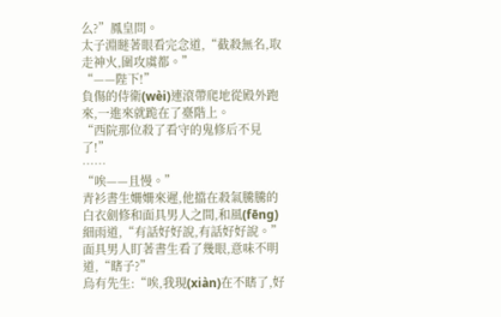么?”鳳皇問。
太子淵瞇著眼看完念道,“截殺無名,取走神火,圍攻虞都。”
“——陛下!”
負傷的侍衛(wèi)連滾帶爬地從殿外跑來,一進來就跪在了臺階上。
“西院那位殺了看守的鬼修后不見了!”
……
“唉——且慢。”
青衫書生姍姍來遲,他擋在殺氣騰騰的白衣劍修和面具男人之間,和風(fēng)細雨道,“有話好好說,有話好好說。”
面具男人盯著書生看了幾眼,意味不明道,“瞎子?”
烏有先生:“唉,我現(xiàn)在不瞎了,好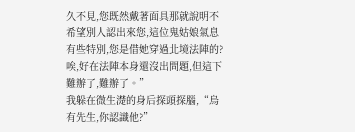久不見,您既然戴著面具那就說明不希望別人認出來您,這位鬼姑娘氣息有些特別,您是借她穿過北境法陣的?唉,好在法陣本身還沒出問題,但這下難辦了,難辦了。”
我躲在微生濋的身后探頭探腦,“烏有先生,你認識他?”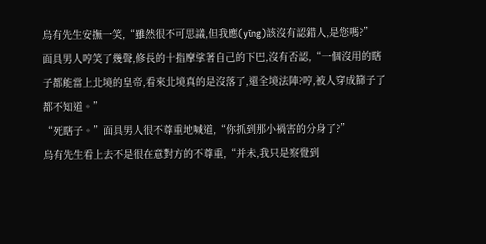烏有先生安撫一笑,“雖然很不可思議,但我應(yīng)該沒有認錯人,是您嗎?”
面具男人哼笑了幾聲,修長的十指摩挲著自己的下巴,沒有否認,“一個沒用的瞎子都能當上北境的皇帝,看來北境真的是沒落了,還全境法陣?哼,被人穿成篩子了都不知道。”
“死瞎子。”面具男人很不尊重地喊道,“你抓到那小禍害的分身了?”
烏有先生看上去不是很在意對方的不尊重,“并未,我只是察覺到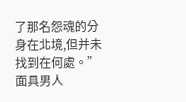了那名怨魂的分身在北境,但并未找到在何處。”
面具男人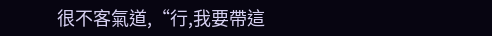很不客氣道,“行,我要帶這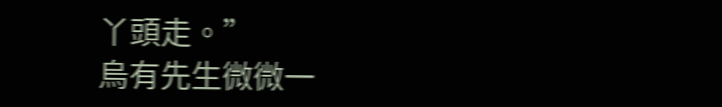丫頭走。”
烏有先生微微一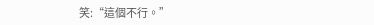笑:“這個不行。”